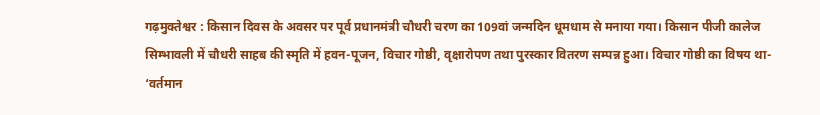गढ़मुक्तेश्वर : किसान दिवस के अवसर पर पूर्व प्रधानमंत्री चौधरी चरण का 109वां जन्मदिन धूमधाम से मनाया गया। किसान पीजी कालेज सिम्भावली में चौधरी साहब की स्मृति में हवन-पूजन, विचार गोष्ठी, वृक्षारोपण तथा पुरस्कार वितरण सम्पन्न हुआ। विचार गोष्ठी का विषय था- ‘वर्तमान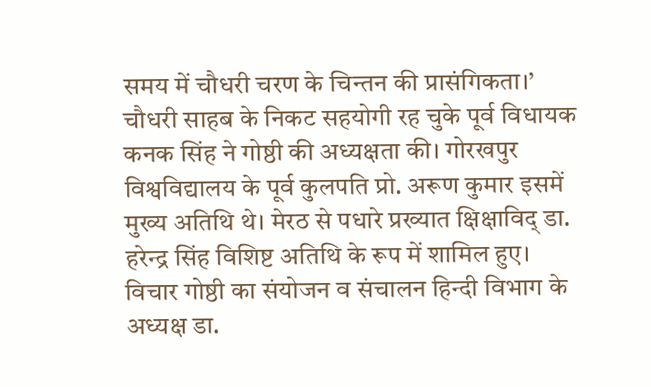समय में चौधरी चरण के चिन्तन की प्रासंगिकता।’ चौधरी साहब के निकट सहयोगी रह चुके पूर्व विधायक कनक सिंह ने गोष्ठी की अध्यक्षता की। गोरखपुर विश्वविद्यालय के पूर्व कुलपति प्रो. अरूण कुमार इसमें मुख्य अतिथि थे। मेरठ से पधारे प्रख्यात क्षिक्षाविद् डा. हरेन्द्र सिंह विशिष्ट अतिथि के रूप में शामिल हुए। विचार गोष्ठी का संयोजन व संचालन हिन्दी विभाग के अध्यक्ष डा.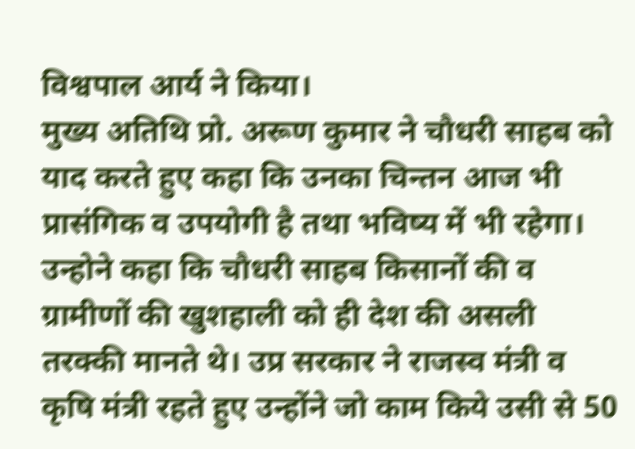विश्वपाल आर्य ने किया।
मुख्य अतिथि प्रो. अरूण कुमार ने चौधरी साहब को याद करते हुए कहा कि उनका चिन्तन आज भी प्रासंगिक व उपयोगी है तथा भविष्य में भी रहेगा। उन्होने कहा कि चौधरी साहब किसानों की व ग्रामीणों की खुशहाली को ही देश की असली तरक्की मानते थे। उप्र सरकार ने राजस्व मंत्री व कृषि मंत्री रहते हुए उन्होंने जो काम किये उसी से 50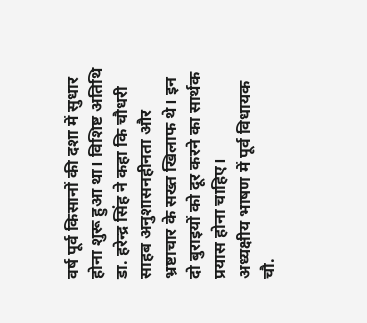वर्ष पूर्व किसानों की दशा में सुधार होना शुरू हुआ था। विशिष्ट अतिथि डा. हरेन्द्र सिंह ने कहा कि चौधरी साहब अनुशासनहीनता और भ्रष्टाचार के सख्त खिलाफ थे। इन दो बुराइयों को दूर करने का सार्थक प्रयास होना चाहिए।
अध्यक्षीय भाषण में पूर्व विधायक चौ.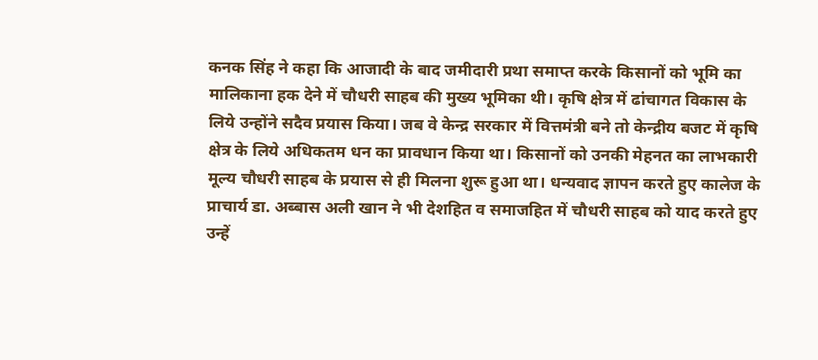कनक सिंह ने कहा कि आजादी के बाद जमीदारी प्रथा समाप्त करके किसानों को भूमि का मालिकाना हक देने में चौधरी साहब की मुख्य भूमिका थी। कृषि क्षेत्र में ढांचागत विकास के लिये उन्होंने सदैव प्रयास किया। जब वे केन्द्र सरकार में वित्तमंत्री बने तो केन्द्रीय बजट में कृषि क्षेत्र के लिये अधिकतम धन का प्रावधान किया था। किसानों को उनकी मेहनत का लाभकारी मूल्य चौधरी साहब के प्रयास से ही मिलना शुरू हुआ था। धन्यवाद ज्ञापन करते हुए कालेज के प्राचार्य डा. अब्बास अली खान ने भी देशहित व समाजहित में चौधरी साहब को याद करते हुए उन्हें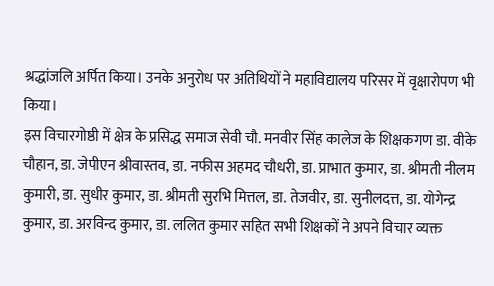श्रद्धांजलि अर्पित किया। उनके अनुरोध पर अतिथियों ने महाविद्यालय परिसर में वृक्षारोपण भी किया।
इस विचारगोष्ठी में क्षेत्र के प्रसिद्ध समाज सेवी चौ. मनवीर सिंह कालेज के शिक्षकगण डा. वीके चौहान, डा. जेपीएन श्रीवास्तव, डा. नफीस अहमद चौधरी, डा. प्राभात कुमार, डा. श्रीमती नीलम कुमारी, डा. सुधीर कुमार, डा. श्रीमती सुरभि मित्तल, डा. तेजवीर, डा. सुनीलदत्त, डा. योगेन्द्र कुमार, डा. अरविन्द कुमार, डा. ललित कुमार सहित सभी शिक्षकों ने अपने विचार व्यक्त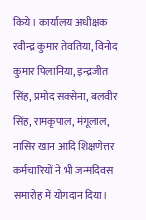किये। कार्यालय अधीक्षक रवीन्द्र कुमार तेवतिया, विनोद कुमार पिलानिया, इन्द्रजीत सिंह, प्रमोद सक्सेना, बलवीर सिंह, रामकृपाल, मंगूलाल, नासिर खान आदि शिक्षणेत्तर कर्मचारियों ने भी जन्मदिवस समारोह में योगदान दिया।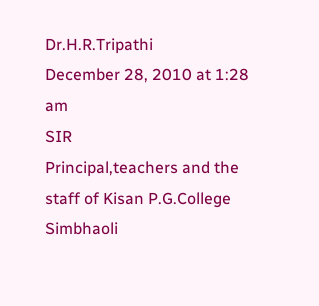Dr.H.R.Tripathi
December 28, 2010 at 1:28 am
SIR
Principal,teachers and the staff of Kisan P.G.College Simbhaoli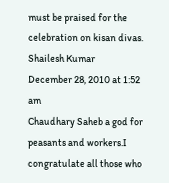must be praised for the celebration on kisan divas.
Shailesh Kumar
December 28, 2010 at 1:52 am
Chaudhary Saheb a god for peasants and workers.I congratulate all those who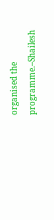organised the programme.–Shailesh